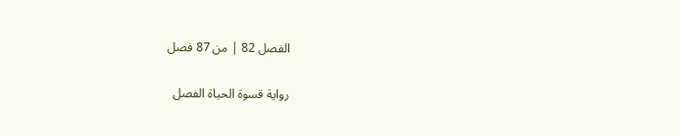الفصل 82 | من 87 فصل

رواية قسوة الحياة الفصل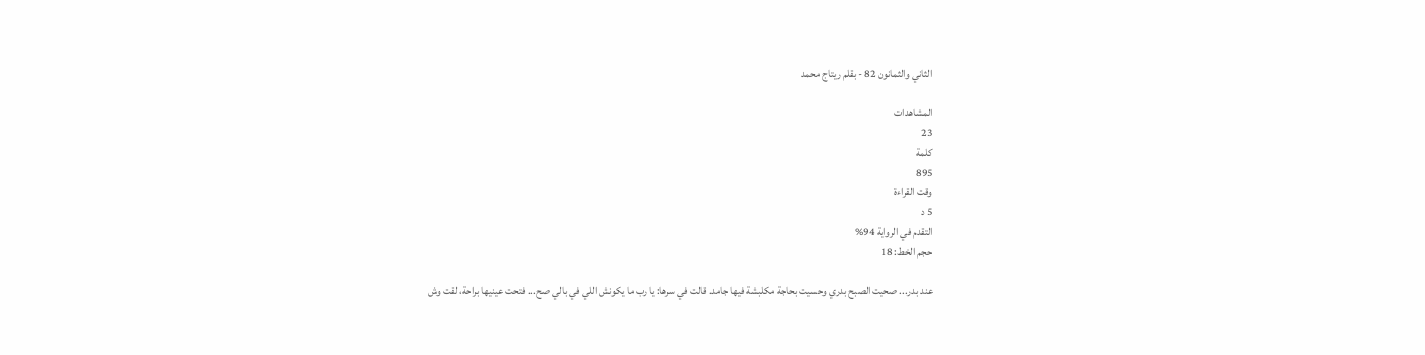الثاني والثمانون 82 - بقلم ريتاج محمد

المشاهدات
23
كلمة
895
وقت القراءة
5 د
التقدم في الرواية 94%
حجم الخط: 18

عند بدر... صحيت الصبح بدري وحسيت بحاجة مكلبشة فيها جامد. قالت في سرها: يا رب ما يكونش اللي في بالي صح... فتحت عينيها براحة، لقت وش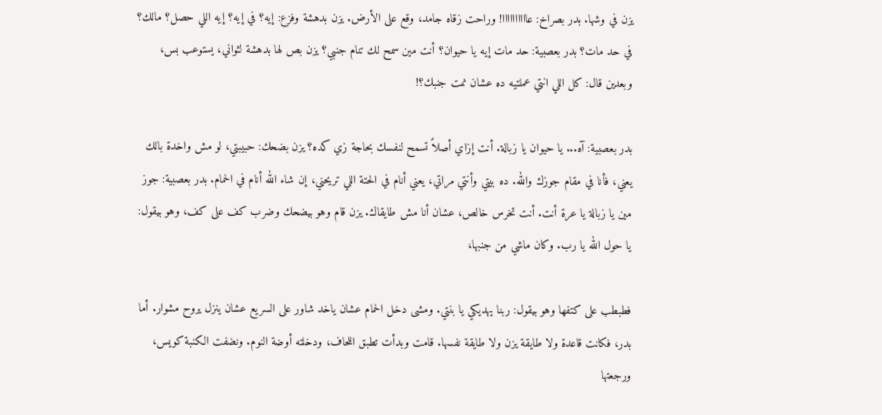يزن في وشها. بدر بصراخ: عاااااااااا! وراحت زقاه جامد، وقع على الأرض. يزن بدهشة وفزع: إيه؟ في إيه؟ إيه اللي حصل؟ مالك؟ في حد مات؟ بدر بعصبية: حد مات إيه يا حيوان؟ أنت مين سمح لك تنام جنبي؟ يزن بص لها بدهشة لثواني، يستوعب بس، وبعدين قال: كل اللي انتي عملتيه ده عشان نمت جنبك؟!

بدر بعصبية: آه... يا حيوان يا زبالة. أنت إزاي أصلاً تسمح لنفسك بحاجة زي كده؟ يزن بضحك: حبيبتي، لو مش واخدة بالك يعني، فأنا في مقام جوزك والله. ده بيتي وأنتي مراتي، يعني أنام في الحتة اللي تريحني، إن شاء الله أنام في الحمام. بدر بعصبية: جوز مين يا زبالة يا عرة أنت. أنت تخرس خالص، عشان أنا مش طايقاك. يزن قام وهو بيضحك وضرب كف على كف، وهو بيقول: يا حول الله يا رب. وكان ماشي من جنبها،

فطبطب على كتفها وهو بيقول: ربنا يهديكي يا بنتي. ومشى دخل الحمام عشان ياخد شاور على السريع عشان ينزل يروح مشوار. أما بدر، فكانت قاعدة ولا طايقة يزن ولا طايقة نفسها. قامت وبدأت تطبق اللحاف، ودخلته أوضة النوم. ونضفت الكنبة كويس، ورجعتها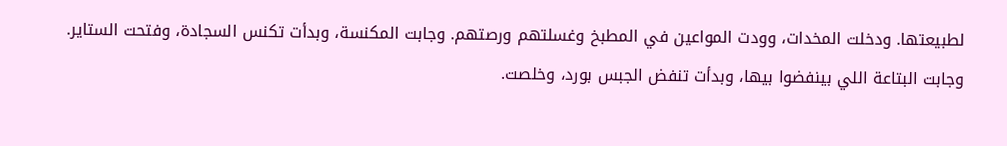لطبيعتها. ودخلت المخدات، وودت المواعين في المطبخ وغسلتهم ورصتهم. وجابت المكنسة، وبدأت تكنس السجادة، وفتحت الستاير. وجابت البتاعة اللي بينفضوا بيها، وبدأت تنفض الجبس بورد، وخلصت.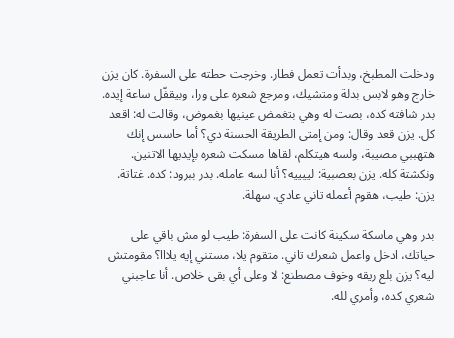ودخلت المطبخ، وبدأت تعمل فطار. وخرجت حطته على السفرة. كان يزن خارج وهو لابس بدلة ومتشيك، ومرجع شعره على ورا، وبيقفّل ساعة إيده. بدر شافته كده، بصت له وهي بتغمض عينيها بغموض، وقالت له: اقعد كل. يزن قعد وقال: ومن إمتى الطريقة الحسنة دي؟ أما حاسس إنك هتهببي مصيبة، ولسه هيتكلم، لقاها مسكت شعره بإيديها الاتنين. ونكشتة كله. يزن بعصبية: لييييه؟ أنا لسه عامله. بدر ببرود: كده. غتاتة. يزن: طيب، هقوم أعمله تاني عادي. سهلة.

بدر وهي ماسكة سكينة كانت على السفرة: طيب لو مش باقي على حياتك، ادخل واعمل شعرك تاني. متقوم يلا، مستني إيه يلااا؟ مقومتش ليه؟ يزن بلع ريقه وخوف مصطنع: لا وعلى أي بقى خلاص. أنا عاجبني شعري كده، وأمري لله.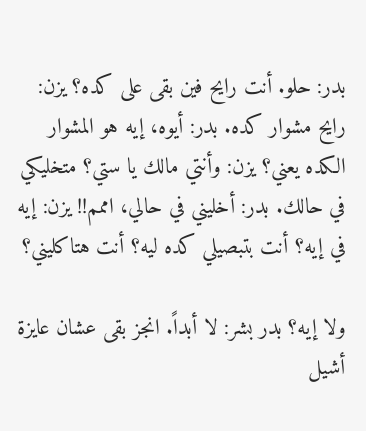بدر: حلو. أنت رايح فين بقى على كده؟ يزن: رايح مشوار كده. بدر: أيوه، إيه هو المشوار الكده يعني؟ يزن: وأنتي مالك يا ستي؟ متخليكي في حالك. بدر: أخليني في حالي، اممم!! يزن: إيه في إيه؟ أنت بتبصيلي كده ليه؟ أنت هتاكليني؟

ولا إيه؟ بدر بشر: لا أبداً. انجز بقى عشان عايزة أشيل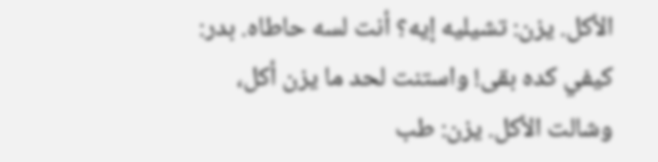الأكل. يزن: تشيليه إيه؟ أنت لسه حاطاه. بدر: كيفي كده بقى! واستنت لحد ما يزن أكل، وشالت الأكل. يزن: طب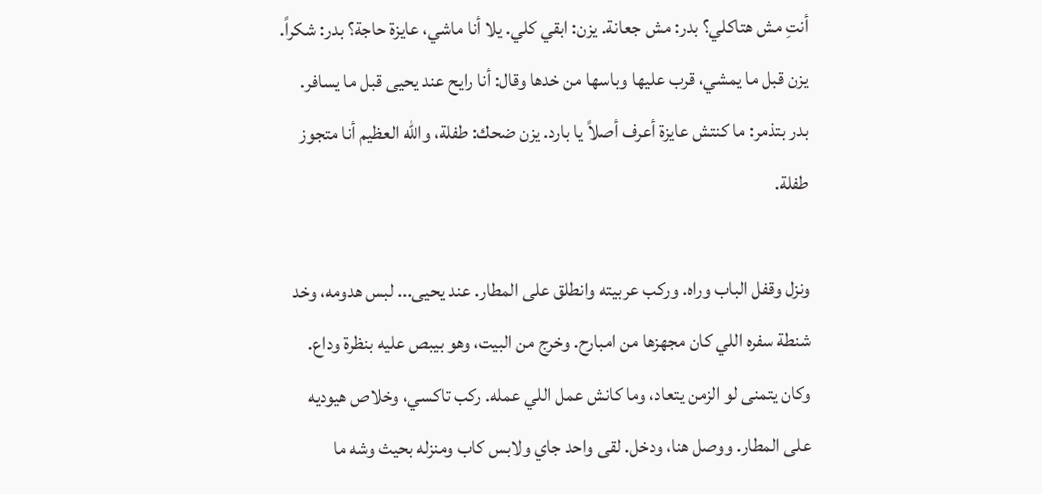أنتِ مش هتاكلي؟ بدر: مش جعانة. يزن: ابقي كلي. يلا أنا ماشي، عايزة حاجة؟ بدر: شكراً. يزن قبل ما يمشي، قرب عليها وباسها من خدها وقال: أنا رايح عند يحيى قبل ما يسافر. بدر بتذمر: ما كنتش عايزة أعرف أصلاً يا بارد. يزن ضحك: طفلة، والله العظيم أنا متجوز طفلة.

ونزل وقفل الباب وراه. وركب عربيته وانطلق على المطار. عند يحيى... لبس هدومه، وخد شنطة سفره اللي كان مجهزها من امبارح. وخرج من البيت، وهو بيبص عليه بنظرة وداع. وكان يتمنى لو الزمن يتعاد، وما كانش عمل اللي عمله. ركب تاكسي، وخلاص هيوديه على المطار. ووصل هنا، ودخل. لقى واحد جاي ولابس كاب ومنزله بحيث وشه ما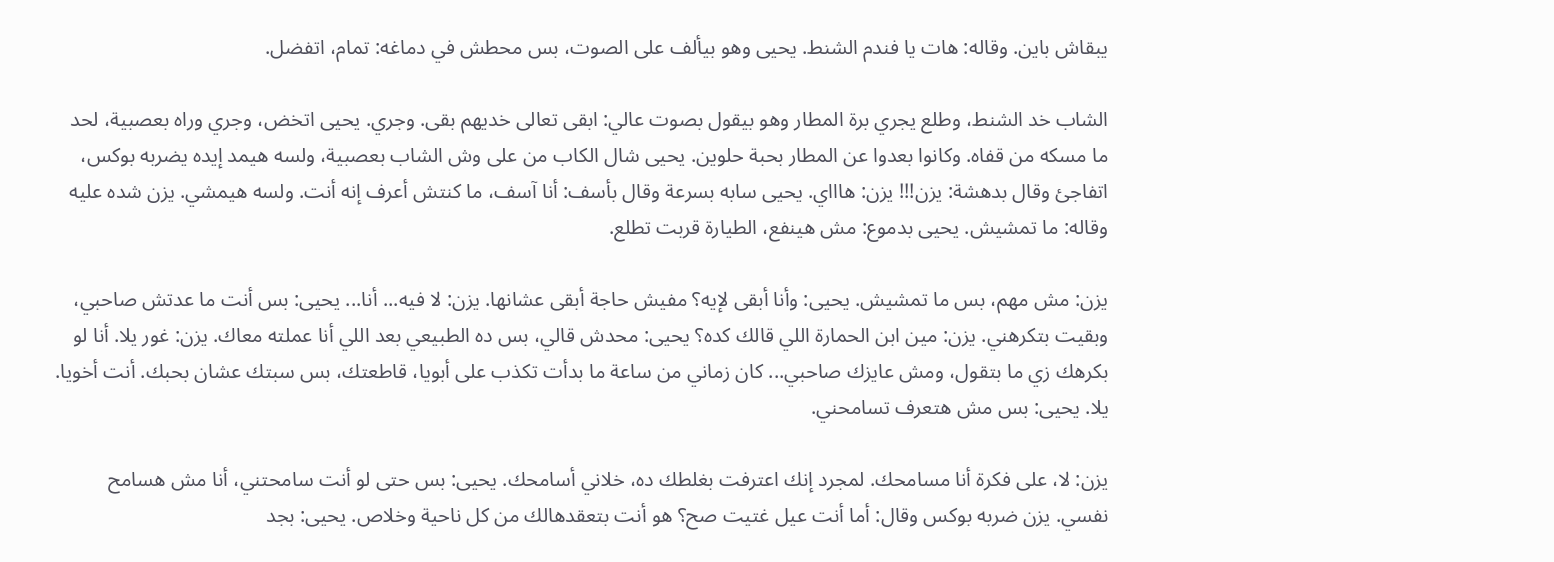يبقاش باين. وقاله: هات يا فندم الشنط. يحيى وهو بيألف على الصوت، بس محطش في دماغه: تمام، اتفضل.

الشاب خد الشنط، وطلع يجري برة المطار وهو بيقول بصوت عالي: ابقى تعالى خديهم بقى. وجري. يحيى اتخض، وجري وراه بعصبية، لحد ما مسكه من قفاه. وكانوا بعدوا عن المطار بحبة حلوين. يحيى شال الكاب من على وش الشاب بعصبية، ولسه هيمد إيده يضربه بوكس، اتفاجئ وقال بدهشة: يزن!!! يزن: هاااي. يحيى سابه بسرعة وقال بأسف: أنا آسف، ما كنتش أعرف إنه أنت. ولسه هيمشي. يزن شده عليه وقاله: ما تمشيش. يحيى بدموع: مش هينفع، الطيارة قربت تطلع.

يزن: مش مهم، بس ما تمشيش. يحيى: وأنا أبقى لإيه؟ مفيش حاجة أبقى عشانها. يزن: لا فيه... أنا... يحيى: بس أنت ما عدتش صاحبي، وبقيت بتكرهني. يزن: مين ابن الحمارة اللي قالك كده؟ يحيى: محدش قالي، بس ده الطبيعي بعد اللي أنا عملته معاك. يزن: غور يلا. أنا لو بكرهك زي ما بتقول، ومش عايزك صاحبي... كان زماني من ساعة ما بدأت تكذب على أبويا، قاطعتك، بس سبتك عشان بحبك. أنت أخويا. يلا. يحيى: بس مش هتعرف تسامحني.

يزن: لا، على فكرة أنا مسامحك. لمجرد إنك اعترفت بغلطك ده، خلاني أسامحك. يحيى: بس حتى لو أنت سامحتني، أنا مش هسامح نفسي. يزن ضربه بوكس وقال: أما أنت عيل غتيت صح؟ هو أنت بتعقدهالك من كل ناحية وخلاص. يحيى: بجد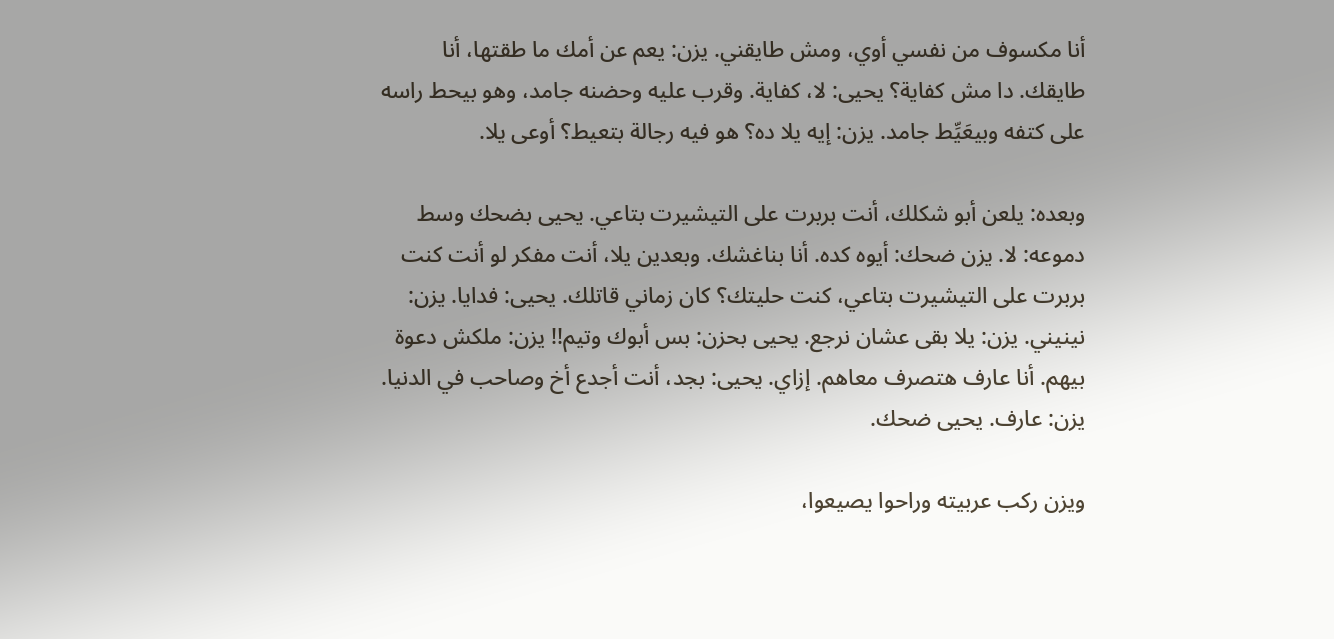أنا مكسوف من نفسي أوي، ومش طايقني. يزن: يعم عن أمك ما طقتها، أنا طايقك. دا مش كفاية؟ يحيى: لا، كفاية. وقرب عليه وحضنه جامد، وهو بيحط راسه على كتفه وبيعَيِّط جامد. يزن: إيه يلا ده؟ هو فيه رجالة بتعيط؟ أوعى يلا.

وبعده: يلعن أبو شكلك، أنت بربرت على التيشيرت بتاعي. يحيى بضحك وسط دموعه: لا. يزن ضحك: أيوه كده. أنا بناغشك. وبعدين يلا، أنت مفكر لو أنت كنت بربرت على التيشيرت بتاعي، كنت حليتك؟ كان زماني قاتلك. يحيى: فدايا. يزن: نينيني. يزن: يلا بقى عشان نرجع. يحيى بحزن: بس أبوك وتيم!! يزن: ملكش دعوة بيهم. أنا عارف هتصرف معاهم. إزاي. يحيى: بجد، أنت أجدع أخ وصاحب في الدنيا. يزن: عارف. يحيى ضحك.

ويزن ركب عربيته وراحوا يصيعوا،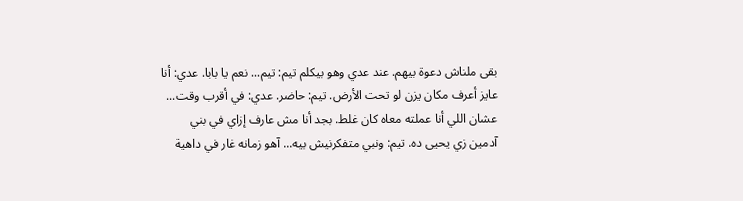بقى ملناش دعوة بيهم. عند عدي وهو بيكلم تيم: تيم... نعم يا بابا. عدي: أنا عايز أعرف مكان يزن لو تحت الأرض. تيم: حاضر. عدي: في أقرب وقت... عشان اللي أنا عملته معاه كان غلط. بجد أنا مش عارف إزاي في بني آدمين زي يحيى ده. تيم: ونبي متفكرنيش بيه... آهو زمانه غار في داهية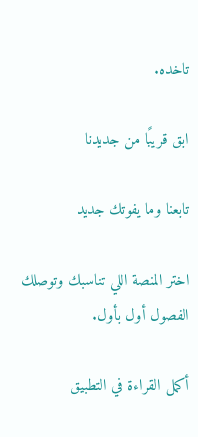تاخده.

ابق قريبًا من جديدنا

تابعنا وما يفوتك جديد

اختر المنصة اللي تناسبك وتوصلك الفصول أول بأول.

أكمل القراءة في التطبيق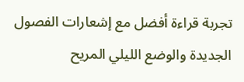تجربة قراءة أفضل مع إشعارات الفصول الجديدة والوضع الليلي المريح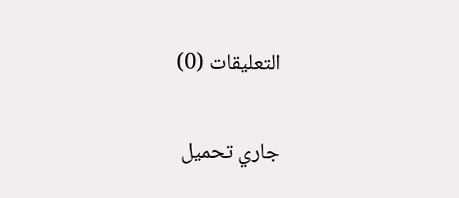التعليقات (0)

جاري تحميل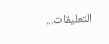التعليقات...